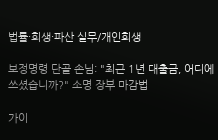법률·회생·파산 실무/개인회생

보정명령 단골 손님: "최근 1년 대출금, 어디에 쓰셨습니까?" 소명 장부 마감법

가이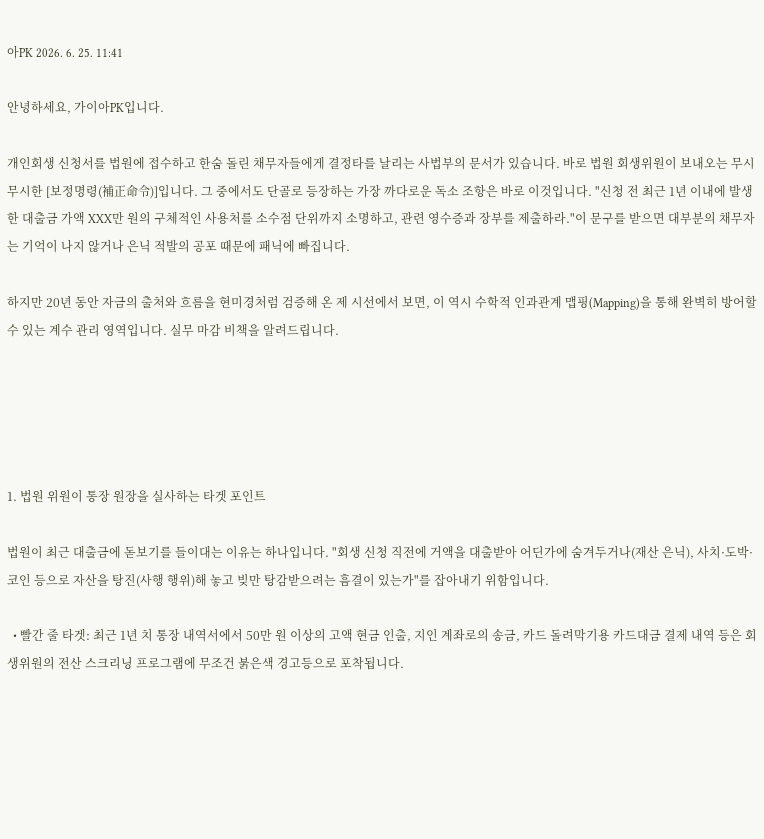아PK 2026. 6. 25. 11:41

안녕하세요, 가이아PK입니다.

개인회생 신청서를 법원에 접수하고 한숨 돌린 채무자들에게 결정타를 날리는 사법부의 문서가 있습니다. 바로 법원 회생위원이 보내오는 무시무시한 [보정명령(補正命令)]입니다. 그 중에서도 단골로 등장하는 가장 까다로운 독소 조항은 바로 이것입니다. "신청 전 최근 1년 이내에 발생한 대출금 가액 XXX만 원의 구체적인 사용처를 소수점 단위까지 소명하고, 관련 영수증과 장부를 제출하라."이 문구를 받으면 대부분의 채무자는 기억이 나지 않거나 은닉 적발의 공포 때문에 패닉에 빠집니다.

하지만 20년 동안 자금의 출처와 흐름을 현미경처럼 검증해 온 제 시선에서 보면, 이 역시 수학적 인과관계 맵핑(Mapping)을 통해 완벽히 방어할 수 있는 계수 관리 영역입니다. 실무 마감 비책을 알려드립니다.





1. 법원 위원이 통장 원장을 실사하는 타겟 포인트

법원이 최근 대출금에 돋보기를 들이대는 이유는 하나입니다. "회생 신청 직전에 거액을 대출받아 어딘가에 숨겨두거나(재산 은닉), 사치·도박·코인 등으로 자산을 탕진(사행 행위)해 놓고 빚만 탕감받으려는 흠결이 있는가"를 잡아내기 위함입니다.

  • 빨간 줄 타겟: 최근 1년 치 통장 내역서에서 50만 원 이상의 고액 현금 인출, 지인 계좌로의 송금, 카드 돌려막기용 카드대금 결제 내역 등은 회생위원의 전산 스크리닝 프로그램에 무조건 붉은색 경고등으로 포착됩니다.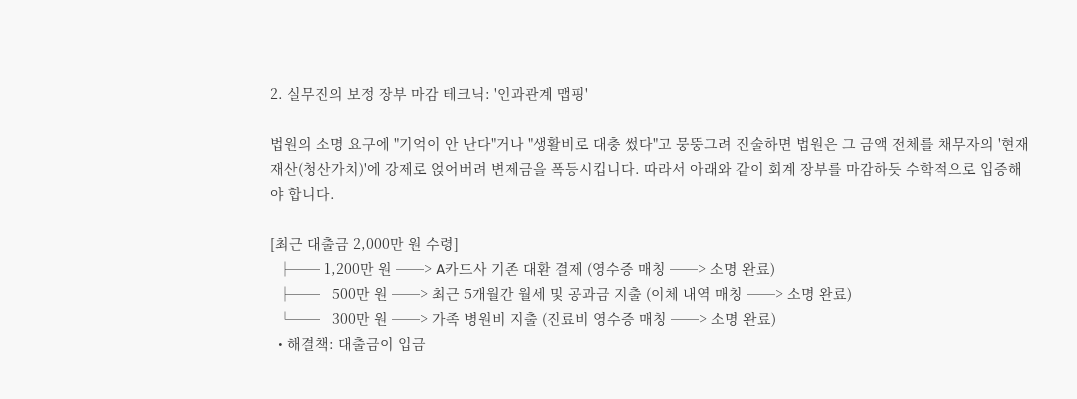2. 실무진의 보정 장부 마감 테크닉: '인과관계 맵핑'

법원의 소명 요구에 "기억이 안 난다"거나 "생활비로 대충 썼다"고 뭉뚱그려 진술하면 법원은 그 금액 전체를 채무자의 '현재 재산(청산가치)'에 강제로 얹어버려 변제금을 폭등시킵니다. 따라서 아래와 같이 회계 장부를 마감하듯 수학적으로 입증해야 합니다.

[최근 대출금 2,000만 원 수령]
  ├── 1,200만 원 ──> A카드사 기존 대환 결제 (영수증 매칭 ──> 소명 완료)
  ├──   500만 원 ──> 최근 5개월간 월세 및 공과금 지출 (이체 내역 매칭 ──> 소명 완료)
  └──   300만 원 ──> 가족 병원비 지출 (진료비 영수증 매칭 ──> 소명 완료)
  • 해결책: 대출금이 입금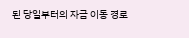된 당일부터의 자금 이동 경로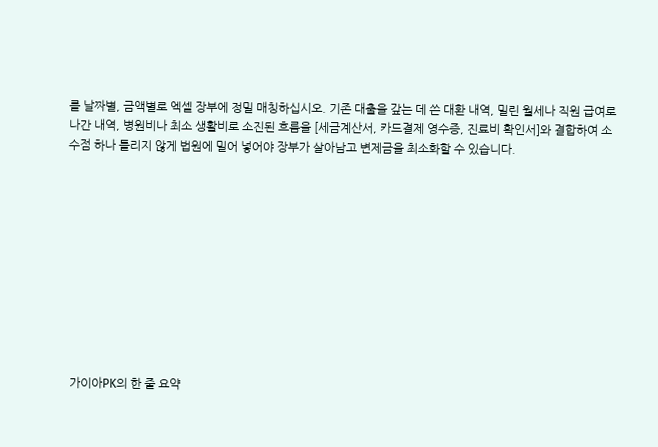를 날짜별, 금액별로 엑셀 장부에 정밀 매칭하십시오. 기존 대출을 갚는 데 쓴 대환 내역, 밀린 월세나 직원 급여로 나간 내역, 병원비나 최소 생활비로 소진된 흐름을 [세금계산서, 카드결제 영수증, 진료비 확인서]와 결합하여 소수점 하나 틀리지 않게 법원에 밀어 넣어야 장부가 살아남고 변제금을 최소화할 수 있습니다.











 가이아PK의 한 줄 요약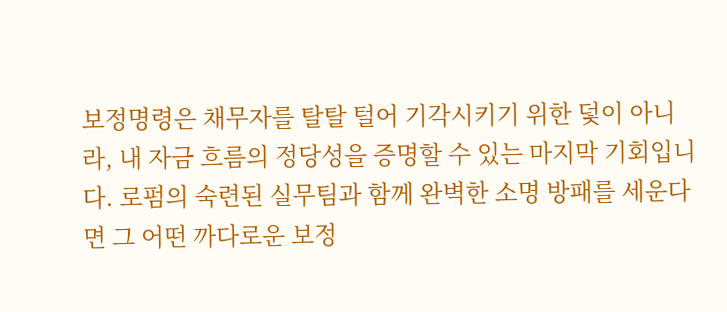보정명령은 채무자를 탈탈 털어 기각시키기 위한 덫이 아니라, 내 자금 흐름의 정당성을 증명할 수 있는 마지막 기회입니다. 로펌의 숙련된 실무팀과 함께 완벽한 소명 방패를 세운다면 그 어떤 까다로운 보정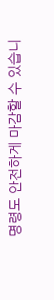명령도 안전하게 마감할 수 있습니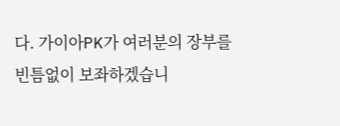다. 가이아PK가 여러분의 장부를 빈틈없이 보좌하겠습니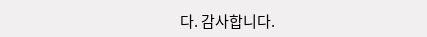다. 감사합니다.